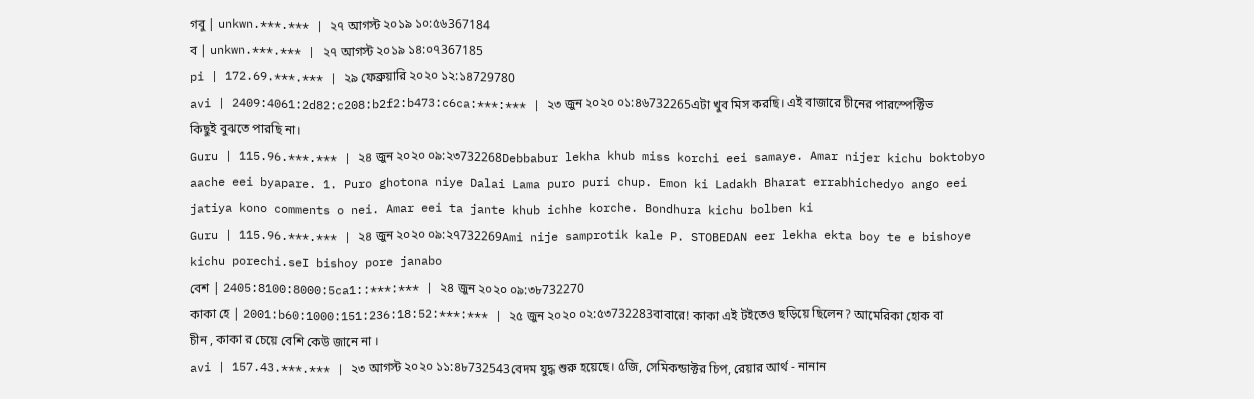গবু | unkwn.***.*** | ২৭ আগস্ট ২০১৯ ১০:৫৬367184
ব | unkwn.***.*** | ২৭ আগস্ট ২০১৯ ১৪:০৭367185
pi | 172.69.***.*** | ২৯ ফেব্রুয়ারি ২০২০ ১২:১৪729780
avi | 2409:4061:2d82:c208:b2f2:b473:c6ca:***:*** | ২৩ জুন ২০২০ ০১:৪৬732265এটা খুব মিস করছি। এই বাজারে চীনের পারস্পেক্টিভ কিছুই বুঝতে পারছি না।
Guru | 115.96.***.*** | ২৪ জুন ২০২০ ০৯:২৩732268Debbabur lekha khub miss korchi eei samaye. Amar nijer kichu boktobyo aache eei byapare. 1. Puro ghotona niye Dalai Lama puro puri chup. Emon ki Ladakh Bharat errabhichedyo ango eei jatiya kono comments o nei. Amar eei ta jante khub ichhe korche. Bondhura kichu bolben ki
Guru | 115.96.***.*** | ২৪ জুন ২০২০ ০৯:২৭732269Ami nije samprotik kale P. STOBEDAN eer lekha ekta boy te e bishoye kichu porechi.seI bishoy pore janabo
বেশ | 2405:8100:8000:5ca1::***:*** | ২৪ জুন ২০২০ ০৯:৩৮732270
কাকা হে | 2001:b60:1000:151:236:18:52:***:*** | ২৫ জুন ২০২০ ০২:৫৩732283বাবারে! কাকা এই টইতেও ছড়িয়ে ছিলেন? আমেরিকা হোক বা চীন , কাকা র চেয়ে বেশি কেউ জানে না ।
avi | 157.43.***.*** | ২৩ আগস্ট ২০২০ ১১:৪৮732543বেদম যুদ্ধ শুরু হয়েছে। ৫জি, সেমিকন্ডাক্টর চিপ, রেয়ার আর্থ - নানান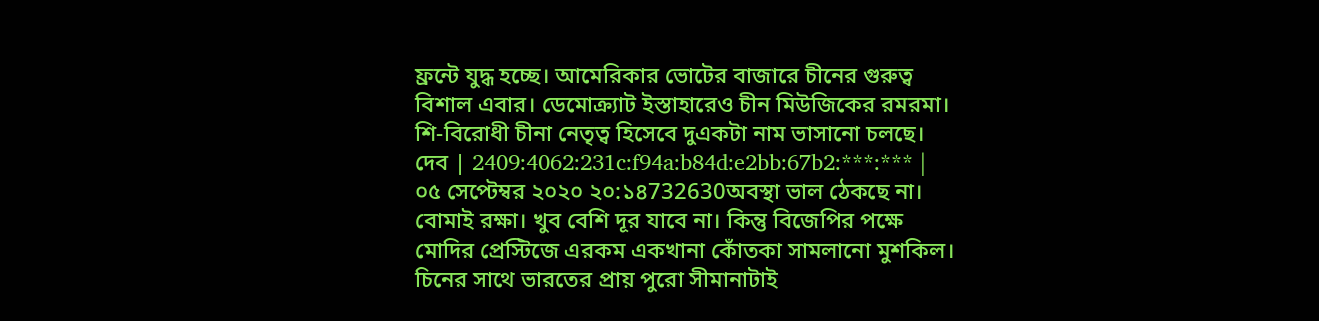ফ্রন্টে যুদ্ধ হচ্ছে। আমেরিকার ভোটের বাজারে চীনের গুরুত্ব বিশাল এবার। ডেমোক্র্যাট ইস্তাহারেও চীন মিউজিকের রমরমা। শি-বিরোধী চীনা নেতৃত্ব হিসেবে দুএকটা নাম ভাসানো চলছে।
দেব | 2409:4062:231c:f94a:b84d:e2bb:67b2:***:*** | ০৫ সেপ্টেম্বর ২০২০ ২০:১৪732630অবস্থা ভাল ঠেকছে না। বোমাই রক্ষা। খুব বেশি দূর যাবে না। কিন্তু বিজেপির পক্ষে মোদির প্রেস্টিজে এরকম একখানা কোঁতকা সামলানো মুশকিল।
চিনের সাথে ভারতের প্রায় পুরো সীমানাটাই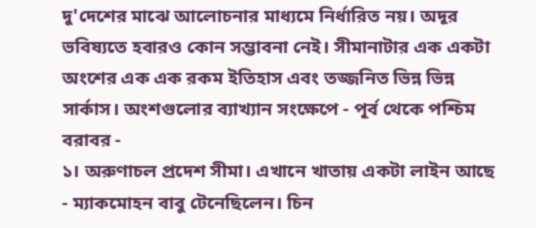দু'দেশের মাঝে আলোচনার মাধ্যমে নির্ধারিত নয়। অদূর ভবিষ্যতে হবারও কোন সম্ভাবনা নেই। সীমানাটার এক একটা অংশের এক এক রকম ইতিহাস এবং তজ্জনিত ভিন্ন ভিন্ন সার্কাস। অংশগুলোর ব্যাখ্যান সংক্ষেপে - পূর্ব থেকে পশ্চিম বরাবর -
১। অরুণাচল প্রদেশ সীমা। এখানে খাতায় একটা লাইন আছে - ম্যাকমোহন বাবু টেনেছিলেন। চিন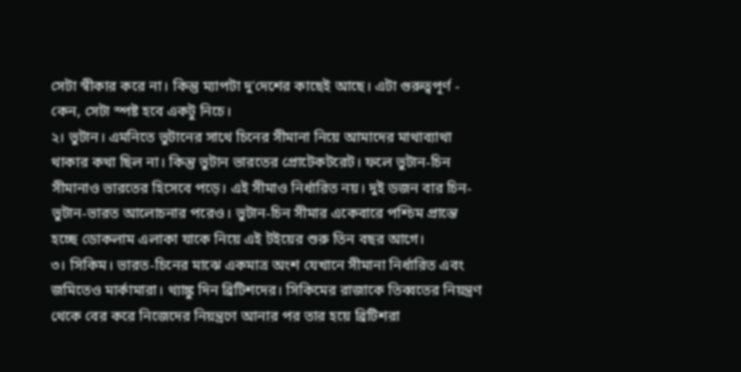সেটা স্বীকার করে না। কিন্তু ম্যাপটা দু'দেশের কাছেই আছে। এটা গুরুত্বপূর্ণ - কেন, সেটা স্পষ্ট হবে একটু নিচে।
২। ভুটান। এমনিতে ভুটানের সাথে চিনের সীমানা নিয়ে আমাদের মাথাব্যাথা থাকার কথা ছিল না। কিন্তু ভুটান ভারতের প্রোটেকটরেট। ফলে ভুটান-চিন সীমানাও ভারতের হিসেবে পড়ে। এই সীমাও নির্ধারিত নয়। দুই ডজন বার চিন-ভুটান-ভারত আলোচনার পরেও। ভুটান-চিন সীমার একেবারে পশ্চিম প্রান্তে হচ্ছে ডোকলাম এলাকা যাকে নিয়ে এই টইয়ের শুরু তিন বছর আগে।
৩। সিকিম। ভারত-চিনের মাঝে একমাত্র অংশ যেখানে সীমানা নির্ধারিত এবং জমিতেও মার্কামারা। থ্যাঙ্কু দিন ব্রিটিশদের। সিকিমের রাজাকে তিব্বতের নিয়ন্ত্রণ থেকে বের করে নিজেদের নিয়ন্ত্রণে আনার পর তার হয়ে ব্রিটিশরা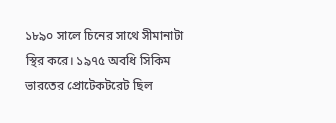১৮৯০ সালে চিনের সাথে সীমানাটা স্থির করে। ১৯৭৫ অবধি সিকিম ভারতের প্রোটেকটরেট ছিল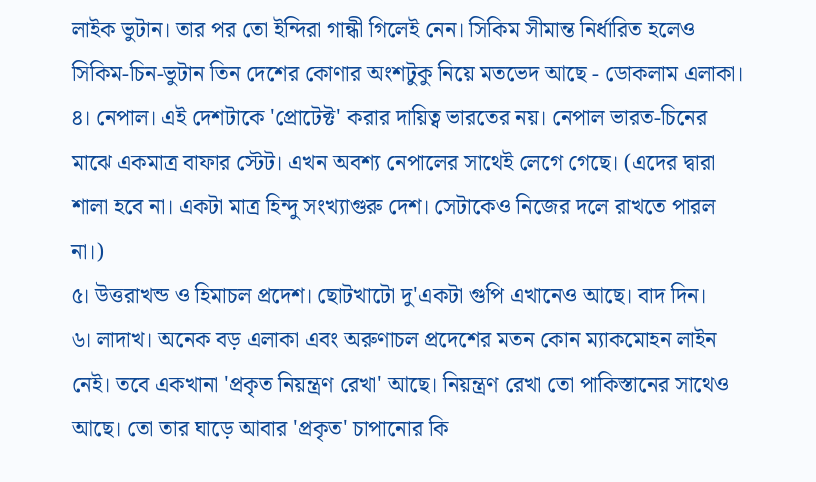লাইক ভুটান। তার পর তো ইন্দিরা গান্ধী গিলেই নেন। সিকিম সীমান্ত নির্ধারিত হলেও সিকিম-চিন-ভুটান তিন দেশের কোণার অংশটুকু নিয়ে মতভেদ আছে - ডোকলাম এলাকা।
৪। নেপাল। এই দেশটাকে 'প্রোটেক্ট' করার দায়িত্ব ভারতের নয়। নেপাল ভারত-চিনের মাঝে একমাত্র বাফার স্টেট। এখন অবশ্য নেপালের সাথেই লেগে গেছে। (এদের দ্বারা শালা হবে না। একটা মাত্র হিন্দু সংখ্যাগুরু দেশ। সেটাকেও নিজের দলে রাখতে পারল না।)
৫। উত্তরাখন্ড ও হিমাচল প্রদেশ। ছোটখাটো দু'একটা গুপি এখানেও আছে। বাদ দিন।
৬। লাদাখ। অনেক বড় এলাকা এবং অরুণাচল প্রদেশের মতন কোন ম্যাকমোহন লাইন নেই। তবে একখানা 'প্রকৃত নিয়ন্ত্রণ রেখা' আছে। নিয়ন্ত্রণ রেখা তো পাকিস্তানের সাথেও আছে। তো তার ঘাড়ে আবার 'প্রকৃত' চাপানোর কি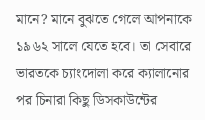মানে? মানে বুঝতে গেলে আপনাকে ১৯৬২ সালে যেতে হবে। তা সেবারে ভারতকে চ্যাংদোলা করে ক্যালানোর পর চিনারা কিছু ডিসকাউন্টের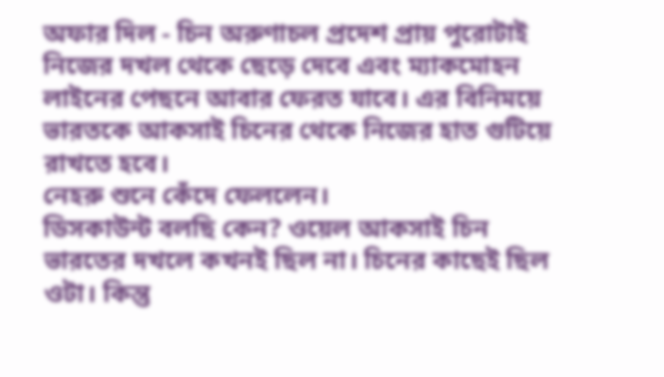অফার দিল - চিন অরুণাচল প্রদেশ প্রায় পুরোটাই নিজের দখল থেকে ছেড়ে দেবে এবং ম্যাকমোহন লাইনের পেছনে আবার ফেরত যাবে। এর বিনিময়ে ভারতকে আকসাই চিনের থেকে নিজের হাত গুটিয়ে রাখতে হবে।
নেহরু শুনে কেঁদে ফেললেন।
ডিসকাউন্ট বলছি কেন? ওয়েল আকসাই চিন ভারতের দখলে কখনই ছিল না। চিনের কাছেই ছিল ওটা। কিন্তু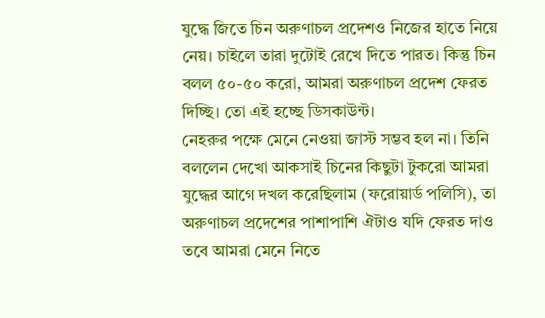যুদ্ধে জিতে চিন অরুণাচল প্রদেশও নিজের হাতে নিয়ে নেয়। চাইলে তারা দুটোই রেখে দিতে পারত। কিন্তু চিন বলল ৫০-৫০ করো, আমরা অরুণাচল প্রদেশ ফেরত দিচ্ছি। তো এই হচ্ছে ডিসকাউন্ট।
নেহরুর পক্ষে মেনে নেওয়া জাস্ট সম্ভব হল না। তিনি বললেন দেখো আকসাই চিনের কিছুটা টুকরো আমরা যুদ্ধের আগে দখল করেছিলাম (ফরোয়ার্ড পলিসি), তা অরুণাচল প্রদেশের পাশাপাশি ঐটাও যদি ফেরত দাও তবে আমরা মেনে নিতে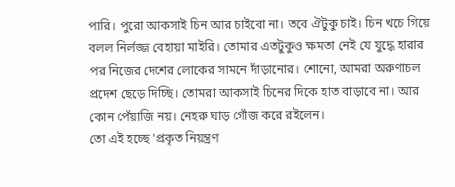পারি। পুরো আকসাই চিন আর চাইবো না। তবে ঐটুকু চাই। চিন খচে গিয়ে বলল নির্লজ্জ বেহায়া মাইরি। তোমার এতটুকুও ক্ষমতা নেই যে যুদ্ধে হারার পর নিজের দেশের লোকের সামনে দাঁড়ানোর। শোনো, আমরা অরুণাচল প্রদেশ ছেড়ে দিচ্ছি। তোমরা আকসাই চিনের দিকে হাত বাড়াবে না। আর কোন পেঁয়াজি নয়। নেহরু ঘাড় গোঁজ করে রইলেন।
তো এই হচ্ছে 'প্রকৃত নিয়ন্ত্রণ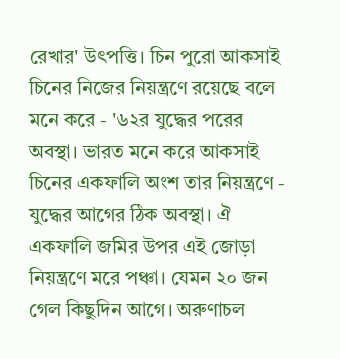রেখার' উৎপত্তি। চিন পুরো আকসাই চিনের নিজের নিয়ন্ত্রণে রয়েছে বলে মনে করে - '৬২র যুদ্ধের পরের অবস্থা। ভারত মনে করে আকসাই চিনের একফালি অংশ তার নিয়ন্ত্রণে - যুদ্ধের আগের ঠিক অবস্থা। ঐ একফালি জমির উপর এই জোড়া নিয়ন্ত্রণে মরে পঞ্চা। যেমন ২০ জন গেল কিছুদিন আগে। অরুণাচল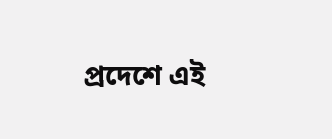প্রদেশে এই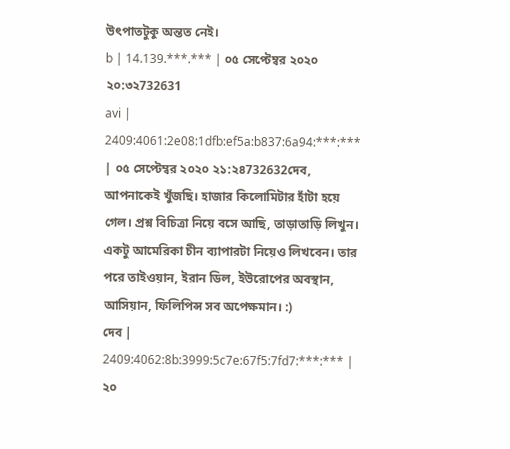উৎপাতটুকু অন্তত নেই।
b | 14.139.***.*** | ০৫ সেপ্টেম্বর ২০২০ ২০:৩২732631
avi | 2409:4061:2e08:1dfb:ef5a:b837:6a94:***:*** | ০৫ সেপ্টেম্বর ২০২০ ২১:২৪732632দেব, আপনাকেই খুঁজছি। হাজার কিলোমিটার হাঁটা হয়ে গেল। প্রশ্ন বিচিত্রা নিয়ে বসে আছি, তাড়াতাড়ি লিখুন।
একটু আমেরিকা চীন ব্যাপারটা নিয়েও লিখবেন। তার পরে তাইওয়ান, ইরান ডিল, ইউরোপের অবস্থান, আসিয়ান, ফিলিপিন্স সব অপেক্ষমান। :)
দেব | 2409:4062:8b:3999:5c7e:67f5:7fd7:***:*** | ২০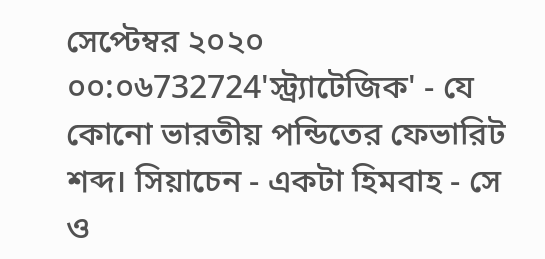সেপ্টেম্বর ২০২০ ০০:০৬732724'স্ট্র্যাটেজিক' - যে কোনো ভারতীয় পন্ডিতের ফেভারিট শব্দ। সিয়াচেন - একটা হিমবাহ - সে ও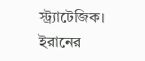স্ট্র্যাটেজিক। ইরানের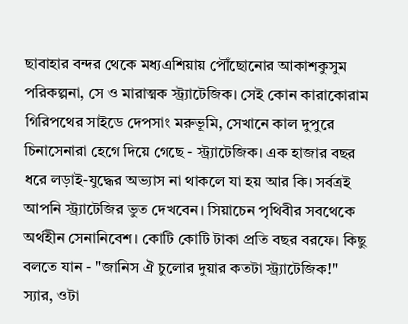ছাবাহার বন্দর থেকে মধ্যএশিয়ায় পৌঁছোনোর আকাশকুসুম পরিকল্পনা, সে ও মারাত্মক স্ট্র্যাটেজিক। সেই কোন কারাকোরাম গিরিপথের সাইডে দেপসাং মরুভূমি, সেখানে কাল দুপুরে চিনাসেনারা হেগে দিয়ে গেছে - স্ট্র্যাটেজিক। এক হাজার বছর ধরে লড়াই-যুদ্ধের অভ্যাস না থাকলে যা হয় আর কি। সর্বত্রই আপনি স্ট্র্যাটেজির ভুত দেখবেন। সিয়াচেন পৃথিবীর সবথেকে অর্থহীন সেনানিবেশ। কোটি কোটি টাকা প্রতি বছর বরফে। কিছু বলতে যান - "জানিস ঐ চুলোর দুয়ার কতটা স্ট্র্যাটেজিক!" স্যার, ওটা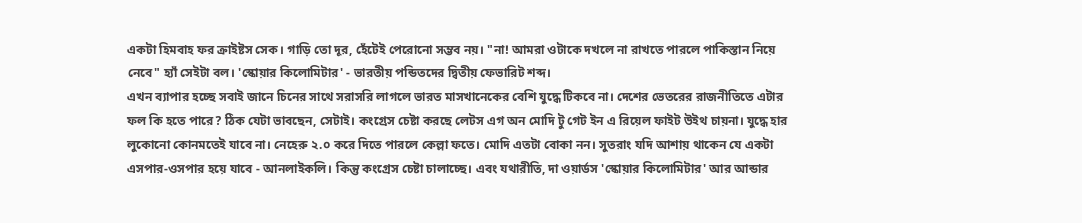একটা হিমবাহ ফর ক্রাইষ্টস সেক। গাড়ি তো দূর, হেঁটেই পেরোনো সম্ভব নয়। "না! আমরা ওটাকে দখলে না রাখতে পারলে পাকিস্তান নিয়ে নেবে" হ্যাঁ সেইটা বল। 'স্কোয়ার কিলোমিটার' - ভারতীয় পন্ডিতদের দ্বিতীয় ফেভারিট শব্দ।
এখন ব্যাপার হচ্ছে সবাই জানে চিনের সাথে সরাসরি লাগলে ভারত মাসখানেকের বেশি যুদ্ধে টিকবে না। দেশের ভেতরের রাজনীতিতে এটার ফল কি হতে পারে? ঠিক যেটা ভাবছেন, সেটাই। কংগ্রেস চেষ্টা করছে লেটস এগ অন মোদি টু গেট ইন এ রিয়েল ফাইট উইথ চায়না। যুদ্ধে হার লুকোনো কোনমতেই যাবে না। নেহেরু ২.০ করে দিতে পারলে কেল্লা ফতে। মোদি এতটা বোকা নন। সুতরাং যদি আশায় থাকেন যে একটা এসপার-ওসপার হয়ে যাবে - আনলাইকলি। কিন্তু কংগ্রেস চেষ্টা চালাচ্ছে। এবং যথারীতি, দা ওয়ার্ডস 'স্কোয়ার কিলোমিটার' আর আন্ডার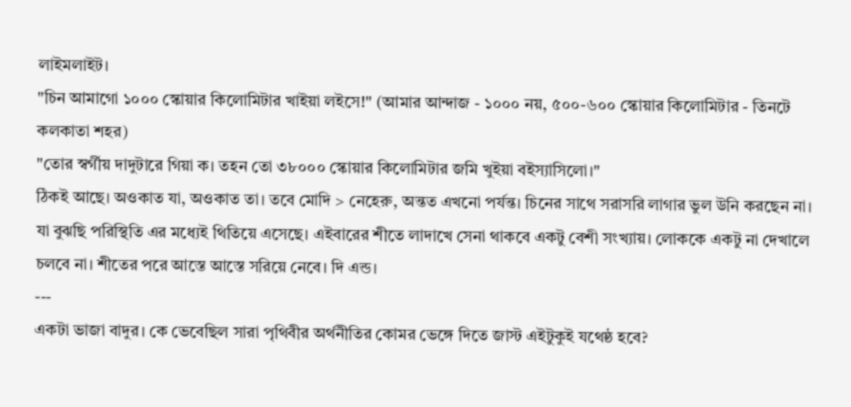লাইমলাইট।
"চিন আমাগো ১০০০ স্কোয়ার কিলোমিটার খাইয়া লইসে!" (আমার আন্দাজ - ১০০০ নয়, ৫০০-৬০০ স্কোয়ার কিলোমিটার - তিনটে কলকাতা শহর)
"তোর স্বর্গীয় দাদুটারে গিয়া ক। তহন তো ৩৮০০০ স্কোয়ার কিলোমিটার জমি খুইয়া বইস্যাসিলো।"
ঠিকই আছে। অওকাত যা, অওকাত তা। তবে মোদি > নেহেরু, অন্তত এখনো পর্যন্ত। চিনের সাথে সরাসরি লাগার ভুল উনি করছেন না। যা বুঝছি পরিস্থিতি এর মধ্যেই থিতিয়ে এসেছে। এইবারের শীতে লাদাখে সেনা থাকবে একটু বেশী সংখ্যায়। লোককে একটু না দেখালে চলবে না। শীতের পরে আস্তে আস্তে সরিয়ে নেবে। দি এন্ড।
---
একটা ভাজা বাদুর। কে ভেবেছিল সারা পৃথিবীর অর্থনীতির কোমর ভেঙ্গে দিতে জাস্ট এইটুকুই যথেষ্ঠ হবে?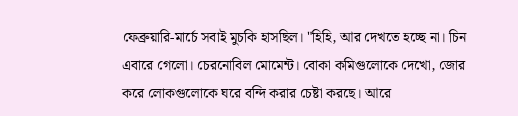ফেব্রুয়ারি-মার্চে সবাই মুচকি হাসছিল। "হিহি, আর দেখতে হচ্ছে না। চিন এবারে গেলো। চেরনোবিল মোমেন্ট। বোকা কমিগুলোকে দেখো, জোর করে লোকগুলোকে ঘরে বন্দি করার চেষ্টা করছে। আরে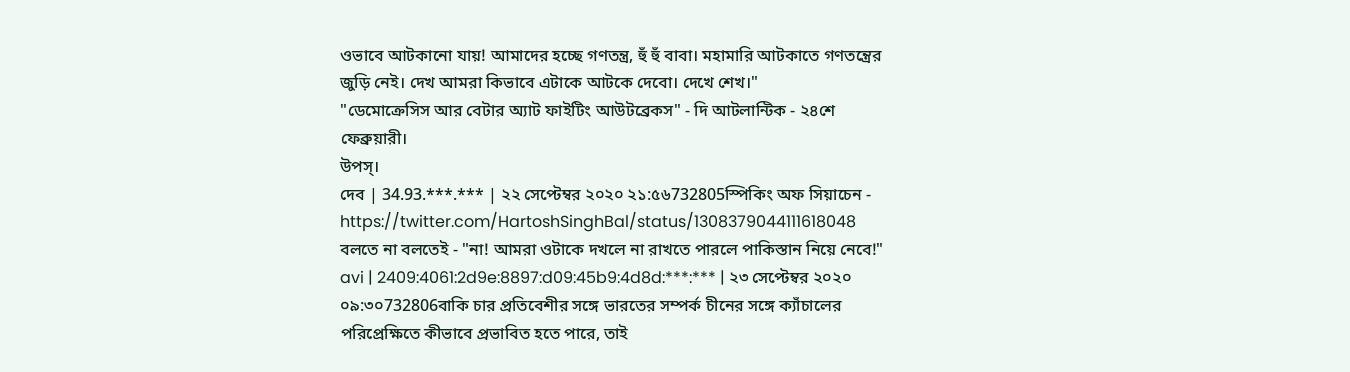ওভাবে আটকানো যায়! আমাদের হচ্ছে গণতন্ত্র, হুঁ হুঁ বাবা। মহামারি আটকাতে গণতন্ত্রের জুড়ি নেই। দেখ আমরা কিভাবে এটাকে আটকে দেবো। দেখে শেখ।"
"ডেমোক্রেসিস আর বেটার অ্যাট ফাইটিং আউটব্রেকস" - দি আটলান্টিক - ২৪শে ফেব্রুয়ারী।
উপস্।
দেব | 34.93.***.*** | ২২ সেপ্টেম্বর ২০২০ ২১:৫৬732805স্পিকিং অফ সিয়াচেন - https://twitter.com/HartoshSinghBal/status/1308379044111618048
বলতে না বলতেই - "না! আমরা ওটাকে দখলে না রাখতে পারলে পাকিস্তান নিয়ে নেবে!"
avi | 2409:4061:2d9e:8897:d09:45b9:4d8d:***:*** | ২৩ সেপ্টেম্বর ২০২০ ০৯:৩০732806বাকি চার প্রতিবেশীর সঙ্গে ভারতের সম্পর্ক চীনের সঙ্গে ক্যাঁচালের পরিপ্রেক্ষিতে কীভাবে প্রভাবিত হতে পারে, তাই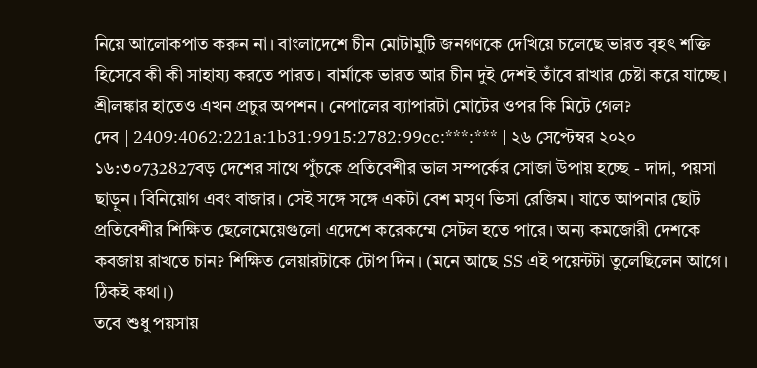নিয়ে আলোকপাত করুন না। বাংলাদেশে চীন মোটামুটি জনগণকে দেখিয়ে চলেছে ভারত বৃহৎ শক্তি হিসেবে কী কী সাহায্য করতে পারত। বার্মাকে ভারত আর চীন দুই দেশই তাঁবে রাখার চেষ্টা করে যাচ্ছে। শ্রীলঙ্কার হাতেও এখন প্রচুর অপশন। নেপালের ব্যাপারটা মোটের ওপর কি মিটে গেল?
দেব | 2409:4062:221a:1b31:9915:2782:99cc:***:*** | ২৬ সেপ্টেম্বর ২০২০ ১৬:৩০732827বড় দেশের সাথে পুঁচকে প্রতিবেশীর ভাল সম্পর্কের সোজা উপায় হচ্ছে - দাদা, পয়সা ছাড়ুন। বিনিয়োগ এবং বাজার। সেই সঙ্গে সঙ্গে একটা বেশ মসৃণ ভিসা রেজিম। যাতে আপনার ছোট প্রতিবেশীর শিক্ষিত ছেলেমেয়েগুলো এদেশে করেকম্মে সেটল হতে পারে। অন্য কমজোরী দেশকে কবজায় রাখতে চান? শিক্ষিত লেয়ারটাকে টোপ দিন। (মনে আছে SS এই পয়েন্টটা তুলেছিলেন আগে। ঠিকই কথা।)
তবে শুধু পয়সায়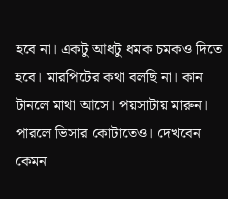হবে না। একটু আধটু ধমক চমকও দিতে হবে। মারপিটের কথা বলছি না। কান টানলে মাথা আসে। পয়সাটায় মারুন। পারলে ভিসার কোটাতেও। দেখবেন কেমন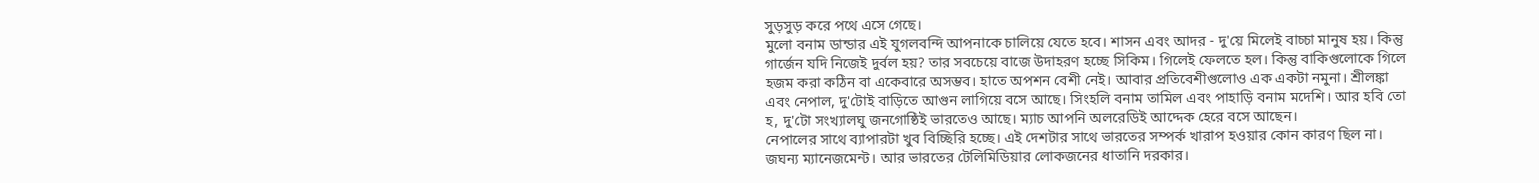সুড়সুড় করে পথে এসে গেছে।
মুলো বনাম ডান্ডার এই যুগলবন্দি আপনাকে চালিয়ে যেতে হবে। শাসন এবং আদর - দু'য়ে মিলেই বাচ্চা মানুষ হয়। কিন্তু গার্জেন যদি নিজেই দুর্বল হয়? তার সবচেয়ে বাজে উদাহরণ হচ্ছে সিকিম। গিলেই ফেলতে হল। কিন্তু বাকিগুলোকে গিলে হজম করা কঠিন বা একেবারে অসম্ভব। হাতে অপশন বেশী নেই। আবার প্রতিবেশীগুলোও এক একটা নমুনা। শ্রীলঙ্কা এবং নেপাল, দু'টোই বাড়িতে আগুন লাগিয়ে বসে আছে। সিংহলি বনাম তামিল এবং পাহাড়ি বনাম মদেশি। আর হবি তো হ, দু'টো সংখ্যালঘু জনগোষ্ঠিই ভারতেও আছে। ম্যাচ আপনি অলরেডিই আদ্দেক হেরে বসে আছেন।
নেপালের সাথে ব্যাপারটা খুব বিচ্ছিরি হচ্ছে। এই দেশটার সাথে ভারতের সম্পর্ক খারাপ হওয়ার কোন কারণ ছিল না। জঘন্য ম্যানেজমেন্ট। আর ভারতের টেলিমিডিয়ার লোকজনের ধাতানি দরকার।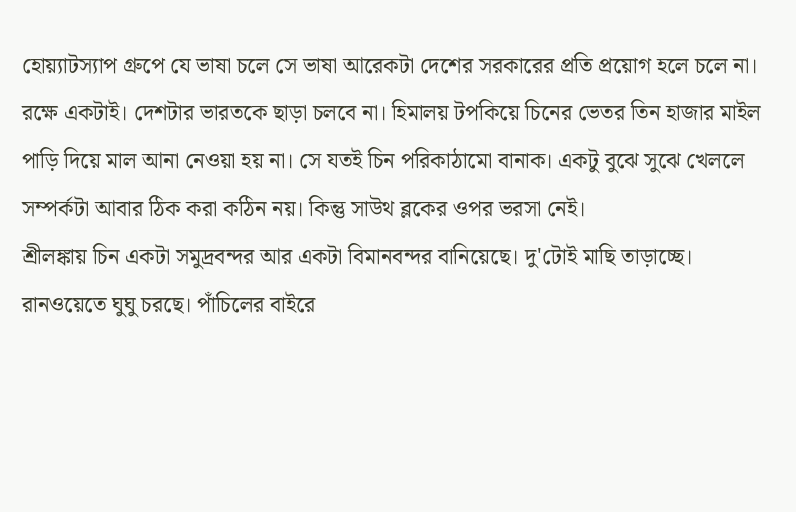হোয়্যাটস্যাপ গ্রুপে যে ভাষা চলে সে ভাষা আরেকটা দেশের সরকারের প্রতি প্রয়োগ হলে চলে না। রক্ষে একটাই। দেশটার ভারতকে ছাড়া চলবে না। হিমালয় টপকিয়ে চিনের ভেতর তিন হাজার মাইল পাড়ি দিয়ে মাল আনা নেওয়া হয় না। সে যতই চিন পরিকাঠামো বানাক। একটু বুঝে সুঝে খেললে সম্পর্কটা আবার ঠিক করা কঠিন নয়। কিন্তু সাউথ ব্লকের ওপর ভরসা নেই।
শ্রীলঙ্কায় চিন একটা সমুদ্রবন্দর আর একটা বিমানবন্দর বানিয়েছে। দু'টোই মাছি তাড়াচ্ছে। রানওয়েতে ঘুঘু চরছে। পাঁচিলের বাইরে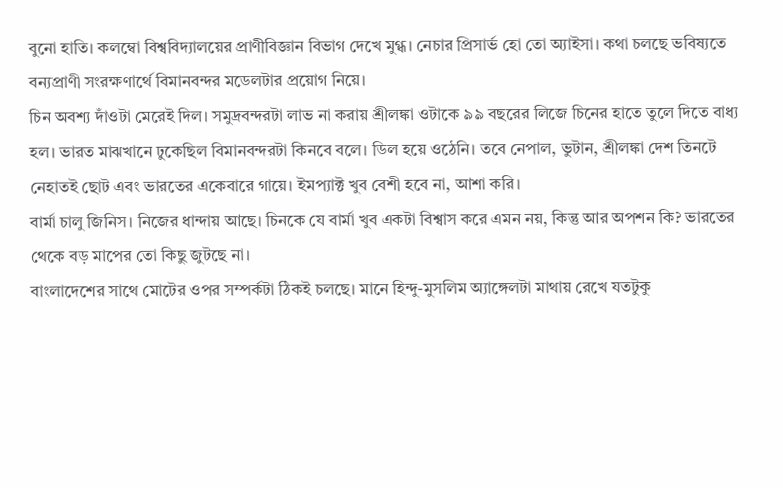বুনো হাতি। কলম্বো বিশ্ববিদ্যালয়ের প্রাণীবিজ্ঞান বিভাগ দেখে মুগ্ধ। নেচার প্রিসার্ভ হো তো অ্যাইসা। কথা চলছে ভবিষ্যতে বন্যপ্রাণী সংরক্ষণার্থে বিমানবন্দর মডেলটার প্রয়োগ নিয়ে।
চিন অবশ্য দাঁওটা মেরেই দিল। সমুদ্রবন্দরটা লাভ না করায় শ্রীলঙ্কা ওটাকে ৯৯ বছরের লিজে চিনের হাতে তুলে দিতে বাধ্য হল। ভারত মাঝখানে ঢুকেছিল বিমানবন্দরটা কিনবে বলে। ডিল হয়ে ওঠেনি। তবে নেপাল, ভুটান, শ্রীলঙ্কা দেশ তিনটে নেহাতই ছোট এবং ভারতের একেবারে গায়ে। ইমপ্যাক্ট খুব বেশী হবে না, আশা করি।
বার্মা চালু জিনিস। নিজের ধান্দায় আছে। চিনকে যে বার্মা খুব একটা বিশ্বাস করে এমন নয়, কিন্তু আর অপশন কি? ভারতের থেকে বড় মাপের তো কিছু জুটছে না।
বাংলাদেশের সাথে মোটের ওপর সম্পর্কটা ঠিকই চলছে। মানে হিন্দু-মুসলিম অ্যাঙ্গেলটা মাথায় রেখে যতটুকু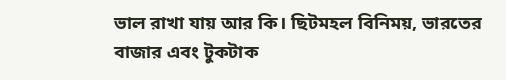ভাল রাখা যায় আর কি। ছিটমহল বিনিময়, ভারতের বাজার এবং টুকটাক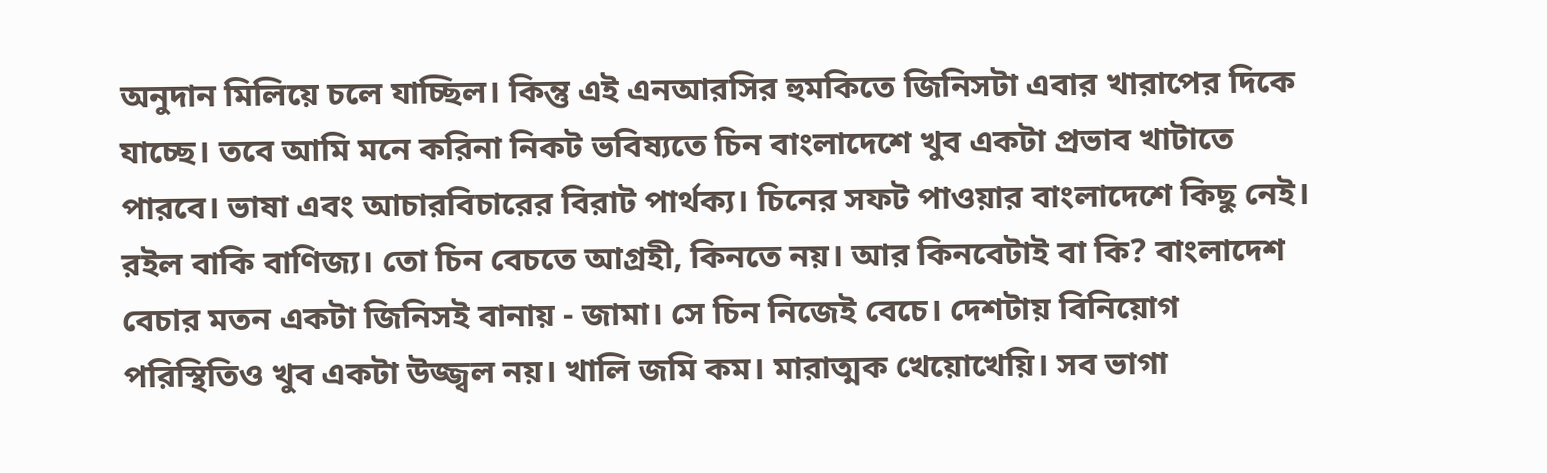অনুদান মিলিয়ে চলে যাচ্ছিল। কিন্তু এই এনআরসির হুমকিতে জিনিসটা এবার খারাপের দিকে যাচ্ছে। তবে আমি মনে করিনা নিকট ভবিষ্যতে চিন বাংলাদেশে খুব একটা প্রভাব খাটাতে পারবে। ভাষা এবং আচারবিচারের বিরাট পার্থক্য। চিনের সফট পাওয়ার বাংলাদেশে কিছু নেই। রইল বাকি বাণিজ্য। তো চিন বেচতে আগ্রহী, কিনতে নয়। আর কিনবেটাই বা কি? বাংলাদেশ বেচার মতন একটা জিনিসই বানায় - জামা। সে চিন নিজেই বেচে। দেশটায় বিনিয়োগ পরিস্থিতিও খুব একটা উজ্জ্বল নয়। খালি জমি কম। মারাত্মক খেয়োখেয়ি। সব ভাগা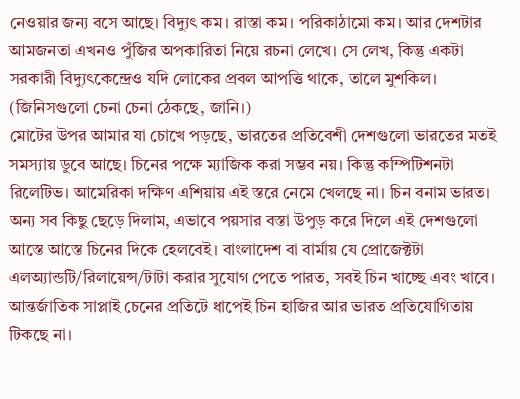নেওয়ার জন্য বসে আছে। বিদ্যুৎ কম। রাস্তা কম। পরিকাঠামো কম। আর দেশটার আমজনতা এখনও পুঁজির অপকারিতা নিয়ে রচনা লেখে। সে লেখ, কিন্তু একটা সরকারী বিদ্যুৎকেন্দ্রেও যদি লোকের প্রবল আপত্তি থাকে, তালে মুশকিল। (জিনিসগুলো চেনা চেনা ঠেকছে, জানি।)
মোটের উপর আমার যা চোখে পড়ছে, ভারতের প্রতিবেশী দেশগুলো ভারতের মতই সমস্যায় ডুবে আছে। চিনের পক্ষে ম্যাজিক করা সম্ভব নয়। কিন্তু কম্পিটিশনটা রিলেটিভ। আমেরিকা দক্ষিণ এশিয়ায় এই স্তরে নেমে খেলছে না। চিন বনাম ভারত। অন্য সব কিছু ছেড়ে দিলাম, এভাবে পয়সার বস্তা উপুড় করে দিলে এই দেশগুলো আস্তে আস্তে চিনের দিকে হেলবেই। বাংলাদেশ বা বার্মায় যে প্রোজেক্টটা এলঅ্যান্ডটি/রিলায়েন্স/টাটা করার সুযোগ পেতে পারত, সবই চিন খাচ্ছে এবং খাবে। আন্তর্জাতিক সাপ্লাই চেনের প্রতিটে ধাপেই চিন হাজির আর ভারত প্রতিযোগিতায় টিকছে না।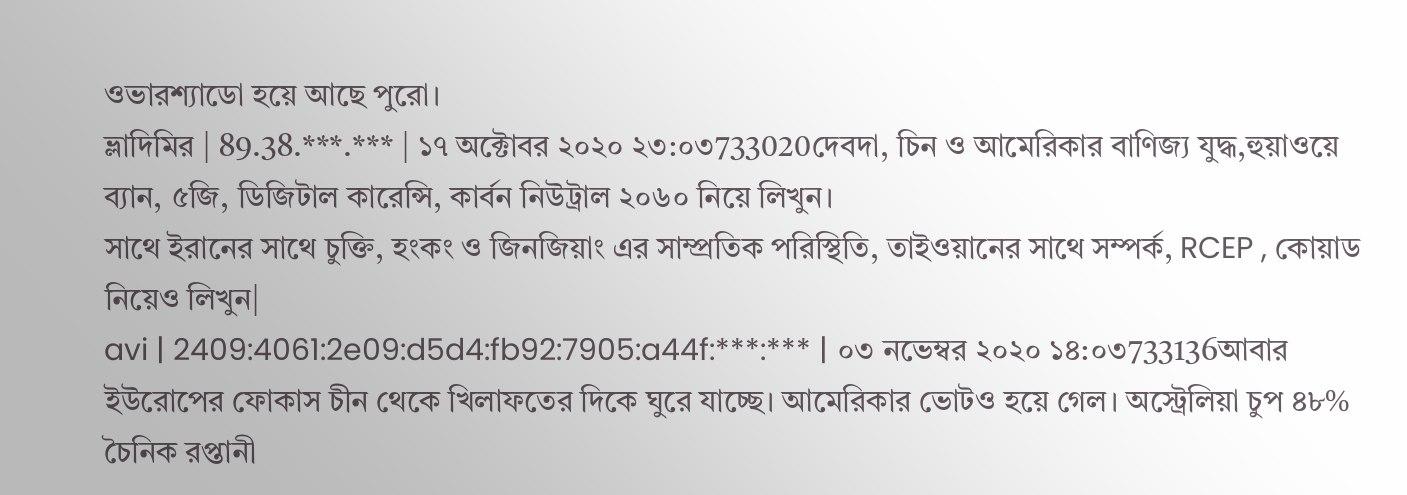ওভারশ্যাডো হয়ে আছে পুরো।
ভ্লাদিমির | 89.38.***.*** | ১৭ অক্টোবর ২০২০ ২৩:০৩733020দেবদা, চিন ও আমেরিকার বাণিজ্য যুদ্ধ,হুয়াওয়ে ব্যান, ৫জি, ডিজিটাল কারেন্সি, কার্বন নিউট্রাল ২০৬০ নিয়ে লিখুন।
সাথে ইরানের সাথে চুক্তি, হংকং ও জিনজিয়াং এর সাম্প্রতিক পরিস্থিতি, তাইওয়ানের সাথে সম্পর্ক, RCEP , কোয়াড নিয়েও লিখুন|
avi | 2409:4061:2e09:d5d4:fb92:7905:a44f:***:*** | ০৩ নভেম্বর ২০২০ ১৪:০৩733136আবার ইউরোপের ফোকাস চীন থেকে খিলাফতের দিকে ঘুরে যাচ্ছে। আমেরিকার ভোটও হয়ে গেল। অস্ট্রেলিয়া চুপ ৪৮% চৈনিক রপ্তানী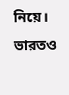নিয়ে। ভারতও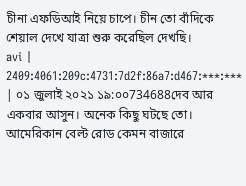চীনা এফডিআই নিয়ে চাপে। চীন তো বাঁদিকে শেয়াল দেখে যাত্রা শুরু করেছিল দেখছি।
avi | 2409:4061:209c:4731:7d2f:86a7:d467:***:*** | ০১ জুলাই ২০২১ ১৯:০০734688দেব আর একবার আসুন। অনেক কিছু ঘটছে তো। আমেরিকান বেল্ট রোড কেমন বাজারে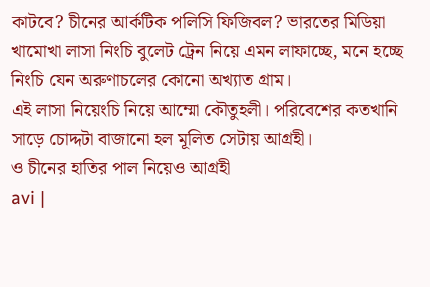কাটবে? চীনের আর্কটিক পলিসি ফিজিবল? ভারতের মিডিয়া খামোখা লাসা নিংচি বুলেট ট্রেন নিয়ে এমন লাফাচ্ছে, মনে হচ্ছে নিংচি যেন অরুণাচলের কোনো অখ্যাত গ্রাম।
এই লাসা নিয়েংচি নিয়ে আম্মো কৌতুহলী। পরিবেশের কতখানি সাড়ে চোদ্দটা বাজানো হল মূলিত সেটায় আগ্রহী।
ও চীনের হাতির পাল নিয়েও আগ্রহী
avi |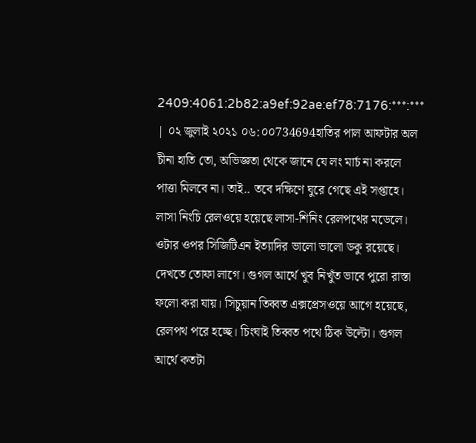2409:4061:2b82:a9ef:92ae:ef78:7176:***:*** | ০২ জুলাই ২০২১ ০৬:০০734694হাতির পাল আফটার অল চীনা হাতি তো, অভিজ্ঞতা থেকে জানে যে লং মার্চ না করলে পাত্তা মিলবে না। তাই.. তবে দক্ষিণে ঘুরে গেছে এই সপ্তাহে।
লাসা নিংচি রেলওয়ে হয়েছে লাসা-শিনিং রেলপথের মডেলে। ওটার ওপর সিজিটিএন ইত্যাদির ভালো ভালো ডকু রয়েছে। দেখতে তোফা লাগে। গুগল আর্থে খুব নিখুঁত ভাবে পুরো রাস্তা ফলো করা যায়। সিচুয়ান তিব্বত এক্সপ্রেসওয়ে আগে হয়েছে, রেলপথ পরে হচ্ছে। চিংঘাই তিব্বত পথে ঠিক উল্টো। গুগল আর্থে কতটা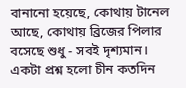বানানো হয়েছে, কোথায় টানেল আছে, কোথায় ব্রিজের পিলার বসেছে শুধু - সবই দৃশ্যমান।
একটা প্রশ্ন হলো চীন কতদিন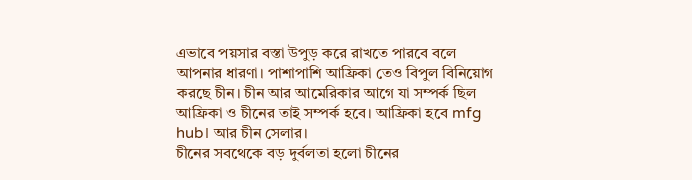এভাবে পয়সার বস্তা উপুড় করে রাখতে পারবে বলে আপনার ধারণা। পাশাপাশি আফ্রিকা তেও বিপুল বিনিয়োগ করছে চীন। চীন আর আমেরিকার আগে যা সম্পর্ক ছিল আফ্রিকা ও চীনের তাই সম্পর্ক হবে। আফ্রিকা হবে mfg hub। আর চীন সেলার।
চীনের সবথেকে বড় দুর্বলতা হলো চীনের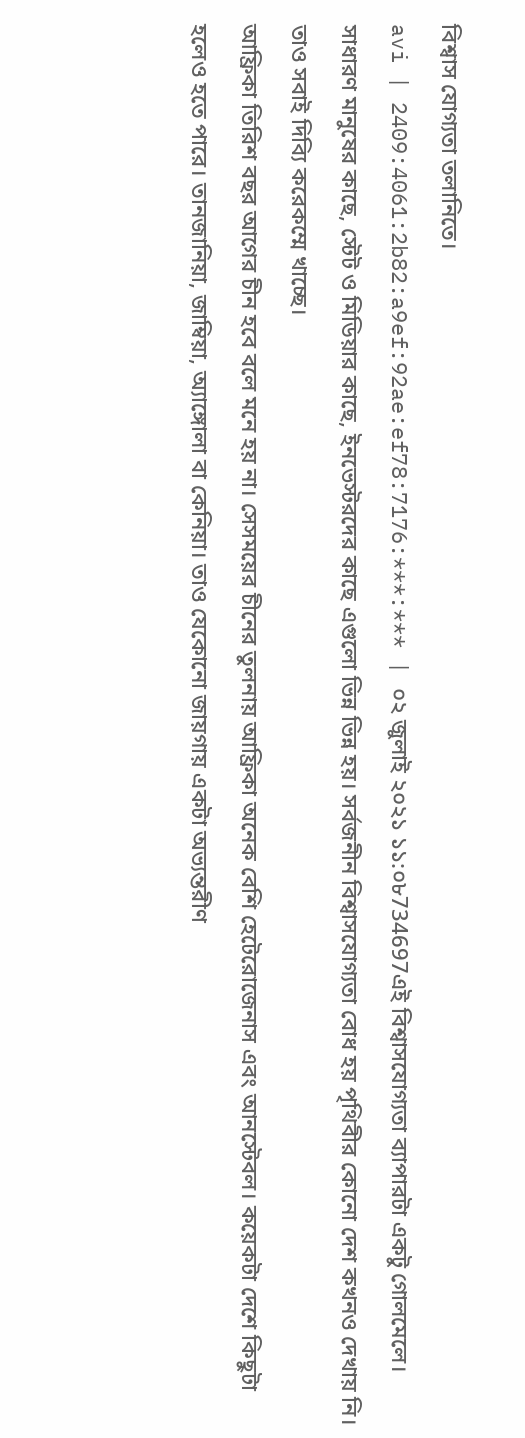বিশ্বাস যোগ্যতা তলানিতে।
avi | 2409:4061:2b82:a9ef:92ae:ef78:7176:***:*** | ০২ জুলাই ২০২১ ১১:০৮734697এই বিশ্বাসযোগ্যতা ব্যাপারটা একটু গোলমেলে। সাধারণ মানুষের কাছে, স্টেট ও মিডিয়ার কাছে, ইনভেস্টরদের কাছে এগুলো ভিন্ন ভিন্ন হয়। সর্বজনীন বিশ্বাসযোগ্যতা বোধ হয় পৃথিবীর কোনো দেশ কখনও দেখায় নি। তাও সবাই দিব্যি করেকম্মে খাচ্ছে।
আফ্রিকা তিরিশ বছর আগের চীন হবে বলে মনে হয় না। সেসময়ের চীনের তুলনায় আফ্রিকা অনেক বেশি হেটেরোজেনাস এবং আনস্টেবল। কয়েকটা দেশে কিছুটা হলেও হতে পারে। তানজানিয়া, জাম্বিয়া, অ্যাঙ্গোলা বা কেনিয়া। তাও যেকোনো জায়গায় একটা অভ্যন্তরীণ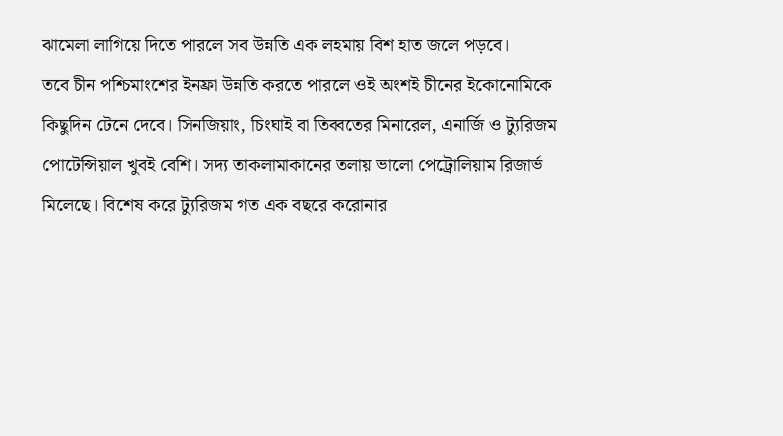ঝামেলা লাগিয়ে দিতে পারলে সব উন্নতি এক লহমায় বিশ হাত জলে পড়বে।
তবে চীন পশ্চিমাংশের ইনফ্রা উন্নতি করতে পারলে ওই অংশই চীনের ইকোনোমিকে কিছুদিন টেনে দেবে। সিনজিয়াং, চিংঘাই বা তিব্বতের মিনারেল, এনার্জি ও ট্যুরিজম পোটেন্সিয়াল খুবই বেশি। সদ্য তাকলামাকানের তলায় ভালো পেট্রোলিয়াম রিজার্ভ মিলেছে। বিশেষ করে ট্যুরিজম গত এক বছরে করোনার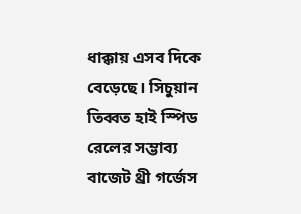ধাক্কায় এসব দিকে বেড়েছে। সিচুয়ান তিব্বত হাই স্পিড রেলের সম্ভাব্য বাজেট থ্রী গর্জেস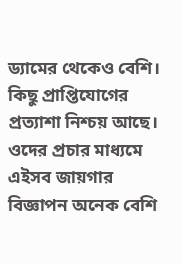ড্যামের থেকেও বেশি। কিছু প্রাপ্তিযোগের প্রত্যাশা নিশ্চয় আছে। ওদের প্রচার মাধ্যমে এইসব জায়গার বিজ্ঞাপন অনেক বেশি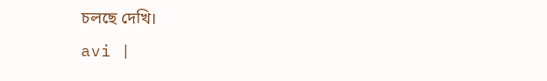চলছে দেখি।
avi |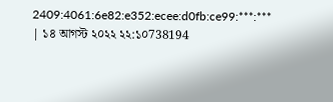2409:4061:6e82:e352:ecee:d0fb:ce99:***:*** | ১৪ আগস্ট ২০২২ ২২:১০738194